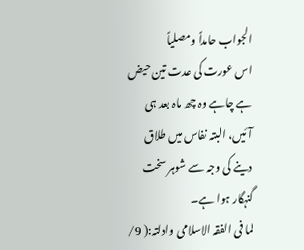الجواب حامداً ومصلیاً
اس عورت کی عدت تین حیض ہے چاہے وہ چھ ماہ بعد ہی آئیں، البتہ نفاس میں طلاق دینے کی وجہ سے شوہر سخت گنہگار ہوا ہے۔
لما فی الفقہ الاسلامی وادلتہ:( 9/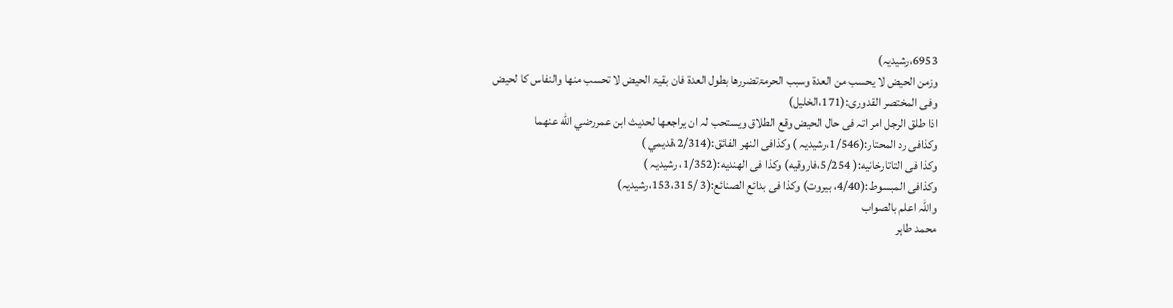6953،رشیدیہ)
وزمن الحیض لا یحسب من العدۃ وسبب الحرمۃتضررھا بطول العدۃ فان بقیۃ الحیض لا تحسب منھا والنفاس کا لحیض
وفی المختصر القدوری:(171،الخلیل)
اذا طلق الرجل امر اتہ فی حال الحیض وقع الطلاق ویستحب لہ ان یراجعھا لحدیث ابن عمررضي الله عنهما
وکذافی رد المحتار:(1/546،رشیدیہ ) وکذافی النهر الفائق:(2/314،قديمي )
وکذا فی التاتارخانيه:( 5/254،فاروقيه) وکذا فی الهنديه:(1/352، رشیدیہ )
وکذافی المبسوط:(4/40، بيروت) وکذا فی بدائع الصنائع:(3 /153،315،رشیدیہ)
واللہ اعلم بالصواب
محمد طاہر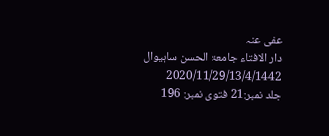عفی عنہ
دار الافتاء جامعۃ الحسن ساہیوال
2020/11/29/13/4/1442
جلد نمبر:21 فتوی نمبر: 196